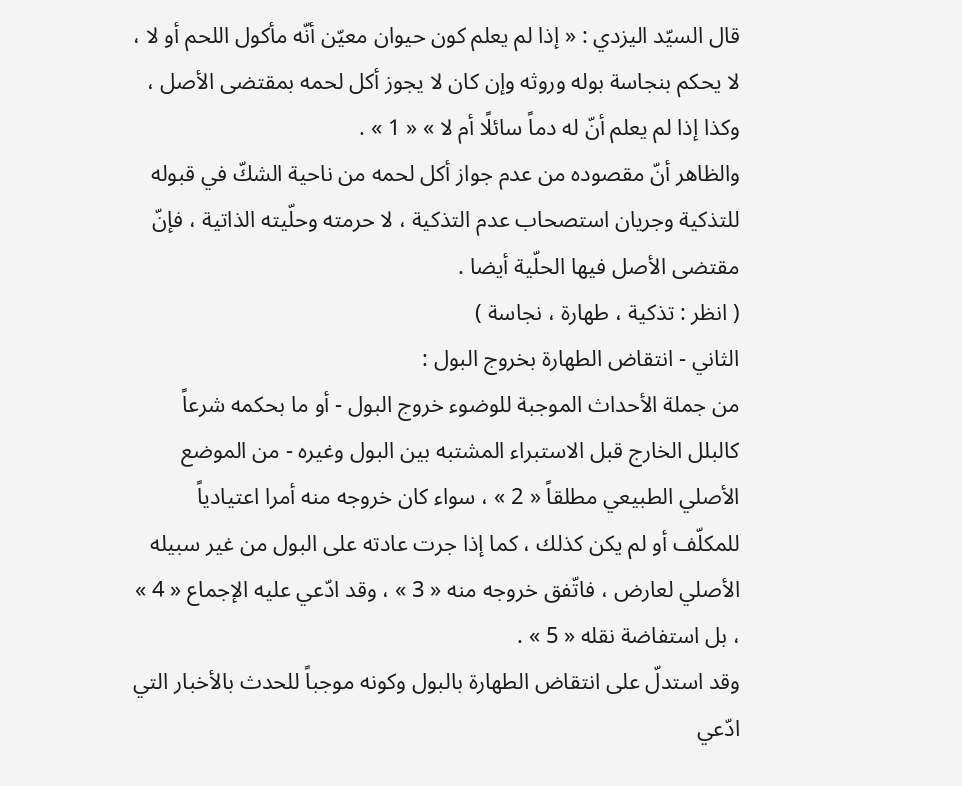قال السيّد اليزدي : « إذا لم يعلم كون حيوان معيّن أنّه مأكول اللحم أو لا ، لا يحكم بنجاسة بوله وروثه وإن كان لا يجوز أكل لحمه بمقتضى الأصل ، وكذا إذا لم يعلم أنّ له دماً سائلًا أم لا » « 1 » .
والظاهر أنّ مقصوده من عدم جواز أكل لحمه من ناحية الشكّ في قبوله للتذكية وجريان استصحاب عدم التذكية ، لا حرمته وحلّيته الذاتية ، فإنّ مقتضى الأصل فيها الحلّية أيضا .
( انظر : تذكية ، طهارة ، نجاسة )
الثاني - انتقاض الطهارة بخروج البول :
من جملة الأحداث الموجبة للوضوء خروج البول - أو ما بحكمه شرعاً كالبلل الخارج قبل الاستبراء المشتبه بين البول وغيره - من الموضع الأصلي الطبيعي مطلقاً « 2 » ، سواء كان خروجه منه أمرا اعتيادياً للمكلّف أو لم يكن كذلك ، كما إذا جرت عادته على البول من غير سبيله الأصلي لعارض ، فاتّفق خروجه منه « 3 » ، وقد ادّعي عليه الإجماع « 4 » ، بل استفاضة نقله « 5 » .
وقد استدلّ على انتقاض الطهارة بالبول وكونه موجباً للحدث بالأخبار التي ادّعي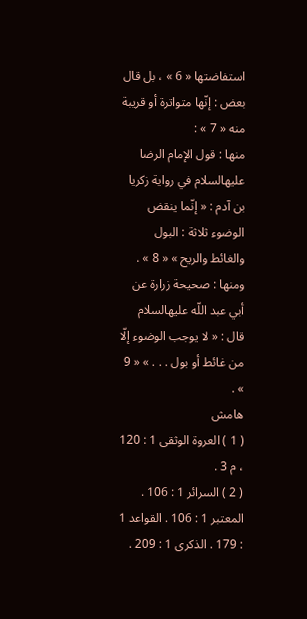استفاضتها « 6 » ، بل قال بعض : إنّها متواترة أو قريبة منه « 7 » :
منها : قول الإمام الرضا عليهالسلام في رواية زكريا بن آدم : « إنّما ينقض الوضوء ثلاثة : البول والغائط والريح » « 8 » .
ومنها : صحيحة زرارة عن أبي عبد اللّه عليهالسلام قال : « لا يوجب الوضوء إلّا من غائط أو بول . . . » « 9 » .
هامش
( 1 ) العروة الوثقى 1 : 120 ، م 3 .
( 2 ) السرائر 1 : 106 . المعتبر 1 : 106 . القواعد 1 : 179 . الذكرى 1 : 209 .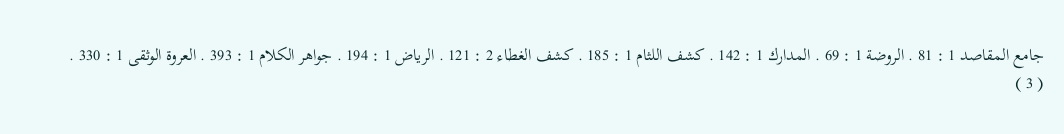جامع المقاصد 1 : 81 . الروضة 1 : 69 . المدارك 1 : 142 . كشف اللثام 1 : 185 . كشف الغطاء 2 : 121 . الرياض 1 : 194 . جواهر الكلام 1 : 393 . العروة الوثقى 1 : 330 .
( 3 )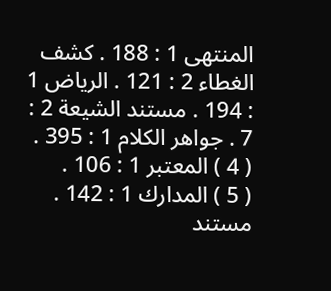المنتهى 1 : 188 . كشف الغطاء 2 : 121 . الرياض 1 : 194 . مستند الشيعة 2 : 7 . جواهر الكلام 1 : 395 .
( 4 ) المعتبر 1 : 106 .
( 5 ) المدارك 1 : 142 . مستند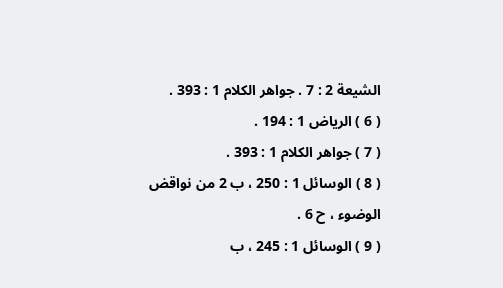الشيعة 2 : 7 . جواهر الكلام 1 : 393 .
( 6 ) الرياض 1 : 194 .
( 7 ) جواهر الكلام 1 : 393 .
( 8 ) الوسائل 1 : 250 ، ب 2 من نواقض الوضوء ، ح 6 .
( 9 ) الوسائل 1 : 245 ، ب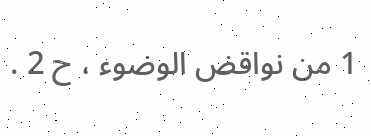1 من نواقض الوضوء ، ح 2 .